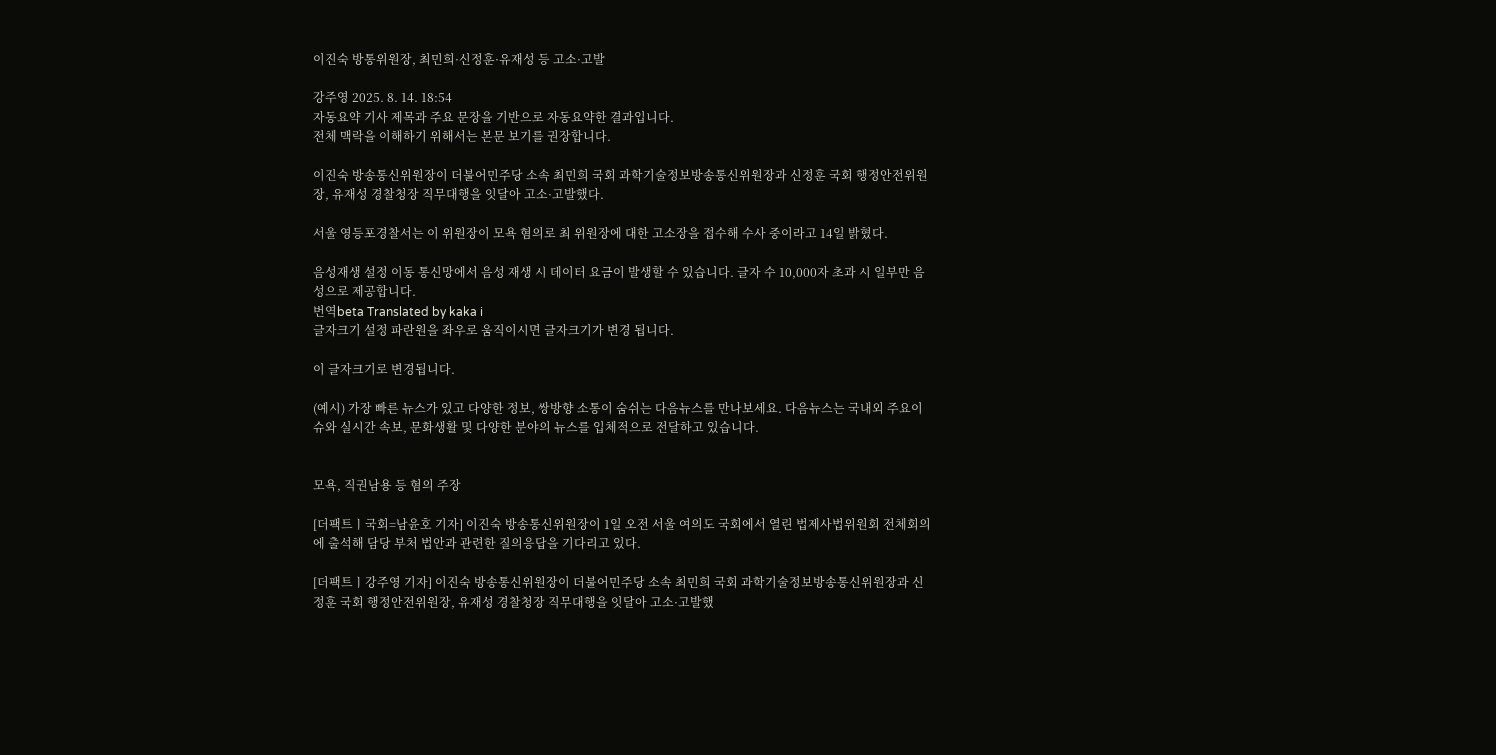이진숙 방통위원장, 최민희·신정훈·유재성 등 고소·고발

강주영 2025. 8. 14. 18:54
자동요약 기사 제목과 주요 문장을 기반으로 자동요약한 결과입니다.
전체 맥락을 이해하기 위해서는 본문 보기를 권장합니다.

이진숙 방송통신위원장이 더불어민주당 소속 최민희 국회 과학기술정보방송통신위원장과 신정훈 국회 행정안전위원장, 유재성 경찰청장 직무대행을 잇달아 고소·고발했다.

서울 영등포경찰서는 이 위원장이 모욕 혐의로 최 위원장에 대한 고소장을 접수해 수사 중이라고 14일 밝혔다.

음성재생 설정 이동 통신망에서 음성 재생 시 데이터 요금이 발생할 수 있습니다. 글자 수 10,000자 초과 시 일부만 음성으로 제공합니다.
번역beta Translated by kaka i
글자크기 설정 파란원을 좌우로 움직이시면 글자크기가 변경 됩니다.

이 글자크기로 변경됩니다.

(예시) 가장 빠른 뉴스가 있고 다양한 정보, 쌍방향 소통이 숨쉬는 다음뉴스를 만나보세요. 다음뉴스는 국내외 주요이슈와 실시간 속보, 문화생활 및 다양한 분야의 뉴스를 입체적으로 전달하고 있습니다.


모욕, 직권남용 등 혐의 주장

[더팩트ㅣ국회=남윤호 기자] 이진숙 방송통신위원장이 1일 오전 서울 여의도 국회에서 열린 법제사법위원회 전체회의에 출석해 담당 부처 법안과 관련한 질의응답을 기다리고 있다.

[더팩트ㅣ강주영 기자] 이진숙 방송통신위원장이 더불어민주당 소속 최민희 국회 과학기술정보방송통신위원장과 신정훈 국회 행정안전위원장, 유재성 경찰청장 직무대행을 잇달아 고소·고발했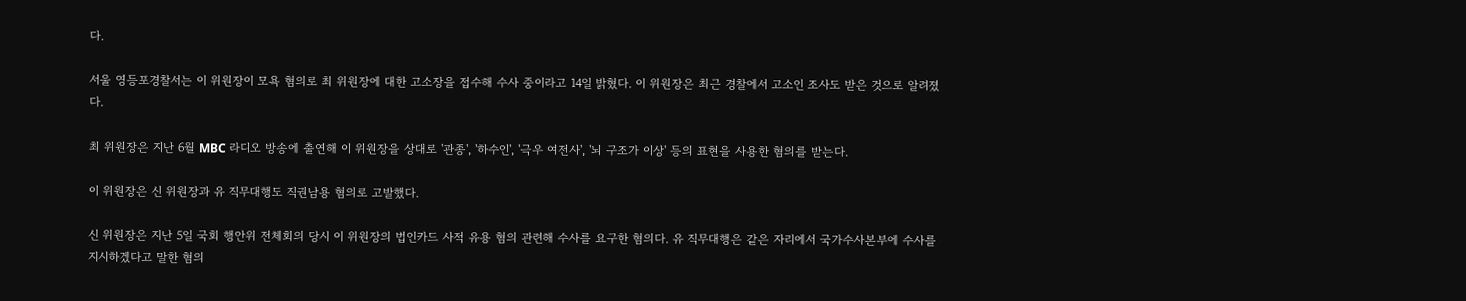다.

서울 영등포경찰서는 이 위원장이 모욕 혐의로 최 위원장에 대한 고소장을 접수해 수사 중이라고 14일 밝혔다. 이 위원장은 최근 경찰에서 고소인 조사도 받은 것으로 알려졌다.

최 위원장은 지난 6월 MBC 라디오 방송에 출연해 이 위원장을 상대로 '관종', '하수인', '극우 여전사', '뇌 구조가 이상' 등의 표현을 사용한 혐의를 받는다.

이 위원장은 신 위원장과 유 직무대행도 직권남용 혐의로 고발했다.

신 위원장은 지난 5일 국회 행안위 전체회의 당시 이 위원장의 법인카드 사적 유용 혐의 관련해 수사를 요구한 혐의다. 유 직무대행은 같은 자리에서 국가수사본부에 수사를 지시하겠다고 말한 혐의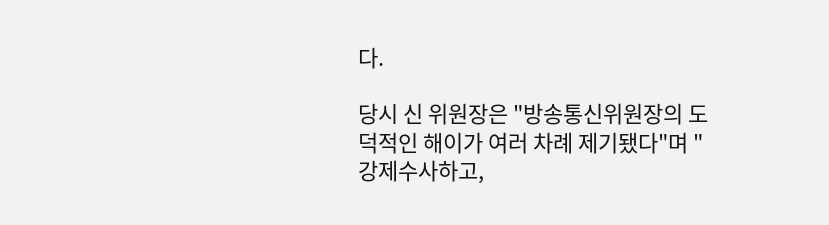다.

당시 신 위원장은 "방송통신위원장의 도덕적인 해이가 여러 차례 제기됐다"며 "강제수사하고,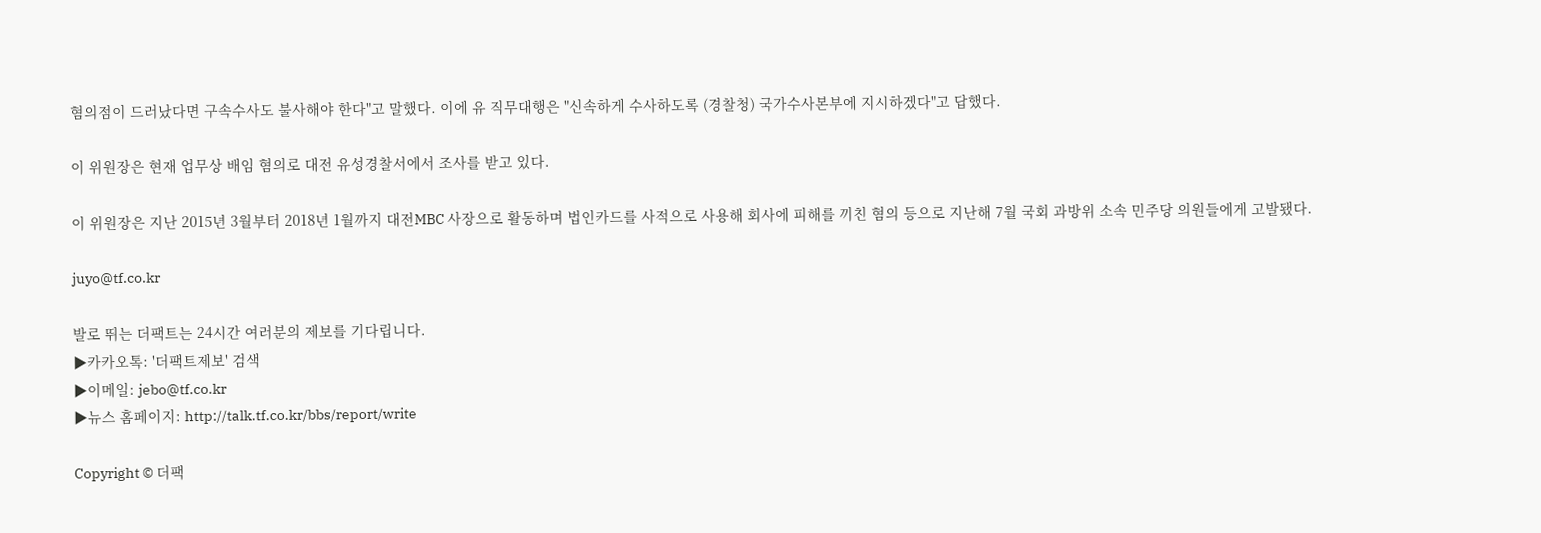혐의점이 드러났다면 구속수사도 불사해야 한다"고 말했다. 이에 유 직무대행은 "신속하게 수사하도록 (경찰청) 국가수사본부에 지시하겠다"고 답했다.

이 위원장은 현재 업무상 배임 혐의로 대전 유성경찰서에서 조사를 받고 있다.

이 위원장은 지난 2015년 3월부터 2018년 1월까지 대전MBC 사장으로 활동하며 법인카드를 사적으로 사용해 회사에 피해를 끼친 혐의 등으로 지난해 7월 국회 과방위 소속 민주당 의원들에게 고발됐다.

juyo@tf.co.kr

발로 뛰는 더팩트는 24시간 여러분의 제보를 기다립니다.
▶카카오톡: '더팩트제보' 검색
▶이메일: jebo@tf.co.kr
▶뉴스 홈페이지: http://talk.tf.co.kr/bbs/report/write

Copyright © 더팩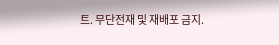트. 무단전재 및 재배포 금지.